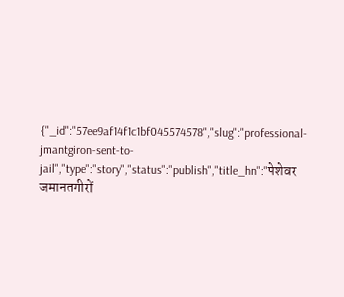{"_id":"57ee9af14f1c1bf045574578","slug":"professional-jmantgiron-sent-to-jail","type":"story","status":"publish","title_hn":"पेशेवर जमानतगीरों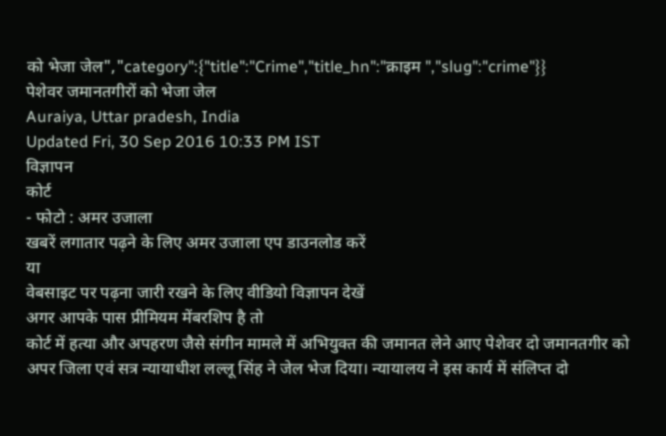को भेजा जेल","category":{"title":"Crime","title_hn":"क्राइम ","slug":"crime"}}
पेशेवर जमानतगीरों को भेजा जेल
Auraiya, Uttar pradesh, India
Updated Fri, 30 Sep 2016 10:33 PM IST
विज्ञापन
कोर्ट
- फोटो : अमर उजाला
खबरें लगातार पढ़ने के लिए अमर उजाला एप डाउनलोड करें
या
वेबसाइट पर पढ़ना जारी रखने के लिए वीडियो विज्ञापन देखें
अगर आपके पास प्रीमियम मेंबरशिप है तो
कोर्ट में हत्या और अपहरण जैसे संगीन मामले में अभियुक्त की जमानत लेने आए पेशेवर दो जमानतगीर को अपर जिला एवं सत्र न्यायाधीश लल्लू सिंह ने जेल भेज दिया। न्यायालय ने इस कार्य में संलिप्त दो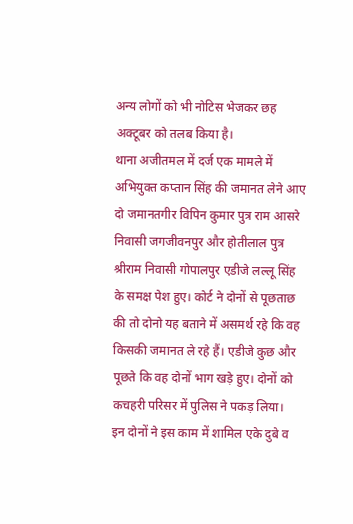अन्य लोगों को भी नोटिस भेजकर छह अक्टूबर को तलब किया है।
थाना अजीतमल में दर्ज एक मामले में अभियुक्त कप्तान सिंह की जमानत लेने आए दो जमानतगीर विपिन कुमार पुत्र राम आसरे निवासी जगजीवनपुर और होतीलाल पुत्र श्रीराम निवासी गोपालपुर एडीजे लल्लू सिंह के समक्ष पेश हुए। कोर्ट ने दोनों से पूछताछ की तो दोनो यह बताने में असमर्थ रहे कि वह किसकी जमानत ले रहे हैं। एडीजे कुछ और पूछते कि वह दोनों भाग खड़े हुए। दोनों को कचहरी परिसर में पुलिस ने पकड़ लिया।
इन दोनों ने इस काम में शामिल एके दुबे व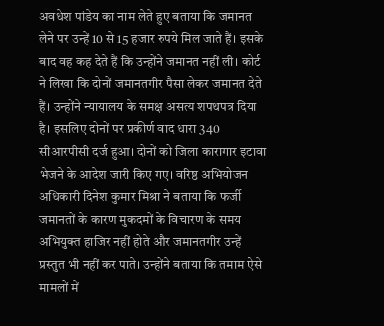अवधेश पांडेय का नाम लेते हुए बताया कि जमानत लेने पर उन्हें 10 से 15 हजार रुपये मिल जाते हैं। इसके बाद वह कह देते हैं कि उन्होंने जमानत नहीं ली। कोर्ट ने लिखा कि दोनों जमानतगीर पैसा लेकर जमानत देते हैं। उन्होंने न्यायालय के समक्ष असत्य शपथपत्र दिया है। इसलिए दोनों पर प्रकीर्ण वाद धारा 340 सीआरपीसी दर्ज हुआ। दोनों को जिला कारागार इटावा भेजने के आदेश जारी किए गए। वरिष्ठ अभियोजन अधिकारी दिनेश कुमार मिश्रा ने बताया कि फर्जी जमानतों के कारण मुकदमों के विचारण के समय अभियुक्त हाजिर नहीं होते और जमानतगीर उन्हें प्रस्तुत भी नहीं कर पाते। उन्होंने बताया कि तमाम ऐसे मामलों में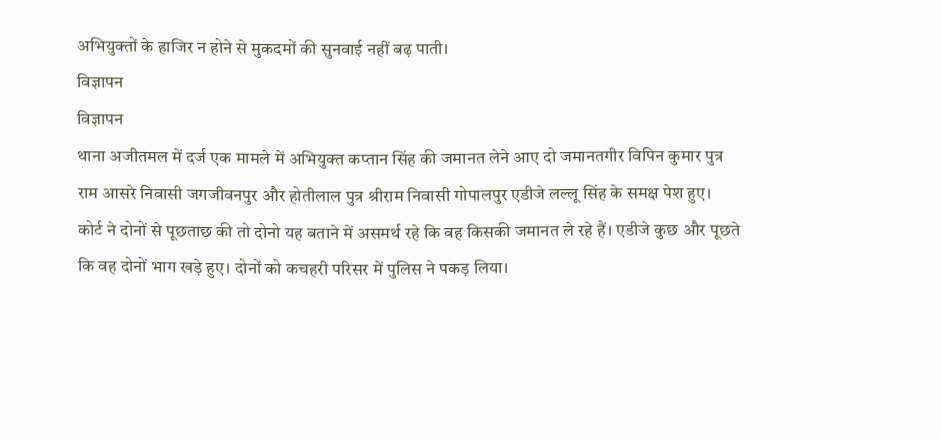अभियुक्तों के हाजिर न होने से मुकदमों की सुनवाई नहीं बढ़ पाती।
विज्ञापन
विज्ञापन
थाना अजीतमल में दर्ज एक मामले में अभियुक्त कप्तान सिंह की जमानत लेने आए दो जमानतगीर विपिन कुमार पुत्र राम आसरे निवासी जगजीवनपुर और होतीलाल पुत्र श्रीराम निवासी गोपालपुर एडीजे लल्लू सिंह के समक्ष पेश हुए। कोर्ट ने दोनों से पूछताछ की तो दोनो यह बताने में असमर्थ रहे कि वह किसकी जमानत ले रहे हैं। एडीजे कुछ और पूछते कि वह दोनों भाग खड़े हुए। दोनों को कचहरी परिसर में पुलिस ने पकड़ लिया।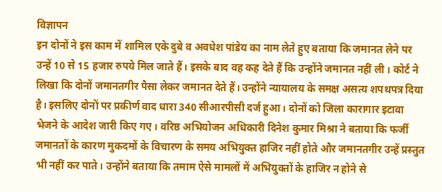विज्ञापन
इन दोनों ने इस काम में शामिल एके दुबे व अवधेश पांडेय का नाम लेते हुए बताया कि जमानत लेने पर उन्हें 10 से 15 हजार रुपये मिल जाते हैं। इसके बाद वह कह देते हैं कि उन्होंने जमानत नहीं ली। कोर्ट ने लिखा कि दोनों जमानतगीर पैसा लेकर जमानत देते हैं। उन्होंने न्यायालय के समक्ष असत्य शपथपत्र दिया है। इसलिए दोनों पर प्रकीर्ण वाद धारा 340 सीआरपीसी दर्ज हुआ। दोनों को जिला कारागार इटावा भेजने के आदेश जारी किए गए। वरिष्ठ अभियोजन अधिकारी दिनेश कुमार मिश्रा ने बताया कि फर्जी जमानतों के कारण मुकदमों के विचारण के समय अभियुक्त हाजिर नहीं होते और जमानतगीर उन्हें प्रस्तुत भी नहीं कर पाते। उन्होंने बताया कि तमाम ऐसे मामलों में अभियुक्तों के हाजिर न होने से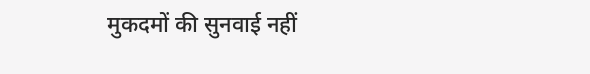मुकदमों की सुनवाई नहीं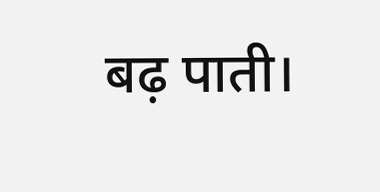बढ़ पाती।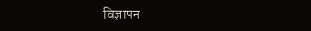विज्ञापन